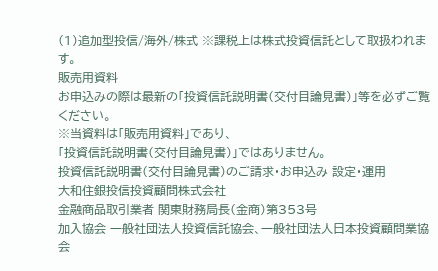(1)追加型投信/海外/株式 ※課税上は株式投資信託として取扱われます。
販売用資料
お申込みの際は最新の「投資信託説明書(交付目論見書)」等を必ずご覧ください。
※当資料は「販売用資料」であり、
「投資信託説明書(交付目論見書)」ではありません。
投資信託説明書(交付目論見書)のご請求・お申込み 設定・運用
大和住銀投信投資顧問株式会社
金融商品取引業者 関東財務局長(金商)第353号
加入協会 一般社団法人投資信託協会、一般社団法人日本投資顧問業協会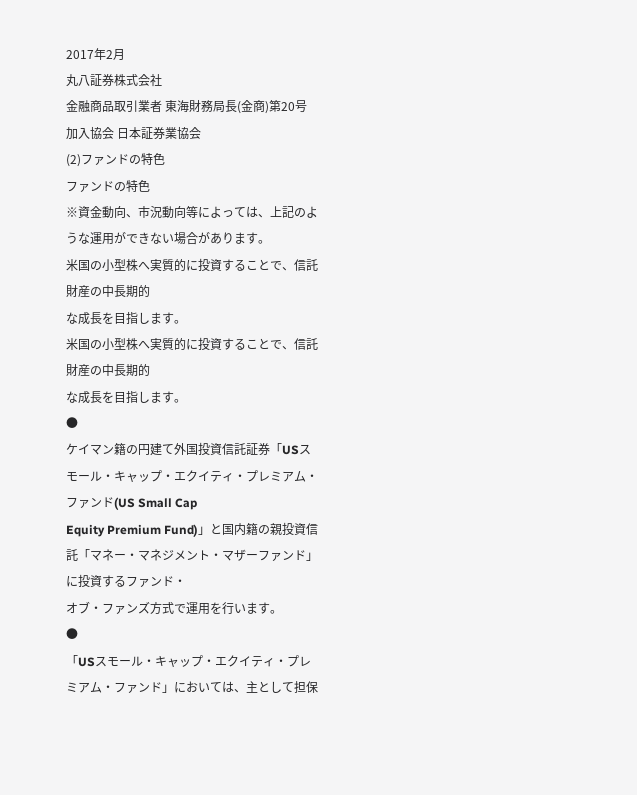2017年2月
丸八証券株式会社
金融商品取引業者 東海財務局長(金商)第20号
加入協会 日本証券業協会
(2)ファンドの特色
ファンドの特色
※資金動向、市況動向等によっては、上記のような運用ができない場合があります。
米国の小型株へ実質的に投資することで、信託財産の中長期的
な成長を目指します。
米国の小型株へ実質的に投資することで、信託財産の中長期的
な成長を目指します。
●
ケイマン籍の円建て外国投資信託証券「USスモール・キャップ・エクイティ・プレミアム・ファンド(US Small Cap
Equity Premium Fund)」と国内籍の親投資信託「マネー・マネジメント・マザーファンド」に投資するファンド・
オブ・ファンズ方式で運用を行います。
●
「USスモール・キャップ・エクイティ・プレミアム・ファンド」においては、主として担保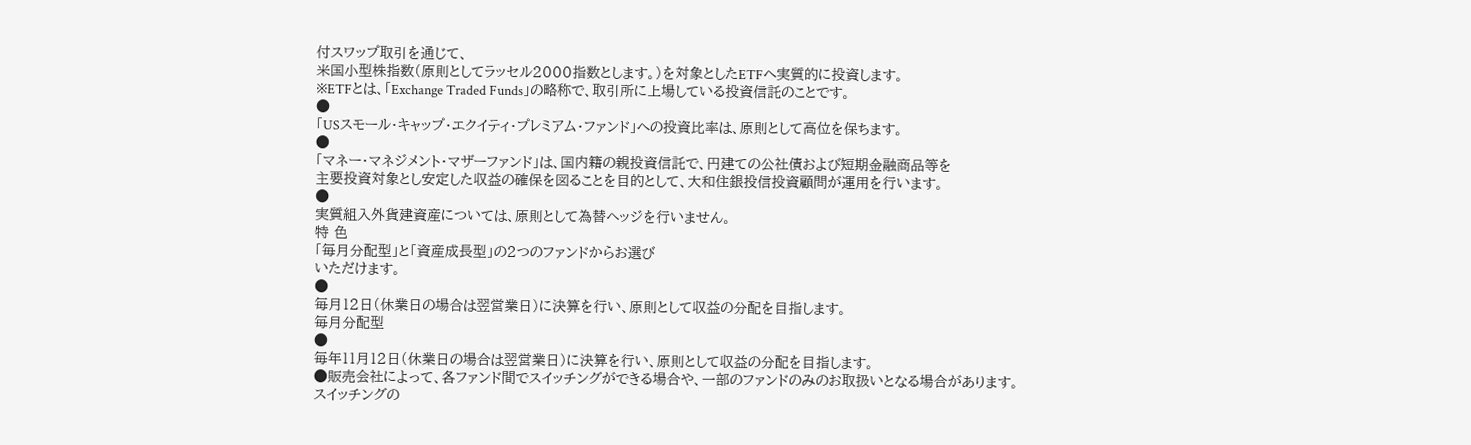付スワップ取引を通じて、
米国小型株指数(原則としてラッセル2000指数とします。)を対象としたETFへ実質的に投資します。
※ETFとは、「Exchange Traded Funds」の略称で、取引所に上場している投資信託のことです。
●
「USスモール・キャップ・エクイティ・プレミアム・ファンド」への投資比率は、原則として高位を保ちます。
●
「マネー・マネジメント・マザーファンド」は、国内籍の親投資信託で、円建ての公社債および短期金融商品等を
主要投資対象とし安定した収益の確保を図ることを目的として、大和住銀投信投資顧問が運用を行います。
●
実質組入外貨建資産については、原則として為替ヘッジを行いません。
特 色
「毎月分配型」と「資産成長型」の2つのファンドからお選び
いただけます。
●
毎月12日(休業日の場合は翌営業日)に決算を行い、原則として収益の分配を目指します。
毎月分配型
●
毎年11月12日(休業日の場合は翌営業日)に決算を行い、原則として収益の分配を目指します。
●販売会社によって、各ファンド間でスイッチングができる場合や、一部のファンドのみのお取扱いとなる場合があります。
スイッチングの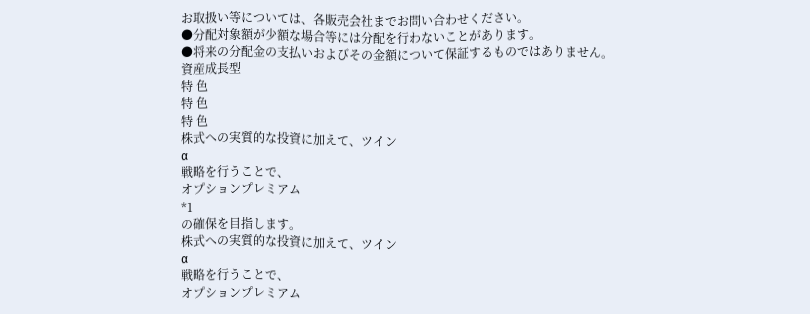お取扱い等については、各販売会社までお問い合わせください。
●分配対象額が少額な場合等には分配を行わないことがあります。
●将来の分配金の支払いおよびその金額について保証するものではありません。
資産成長型
特 色
特 色
特 色
株式への実質的な投資に加えて、ツイン
α
戦略を行うことで、
オプションプレミアム
*1
の確保を目指します。
株式への実質的な投資に加えて、ツイン
α
戦略を行うことで、
オプションプレミアム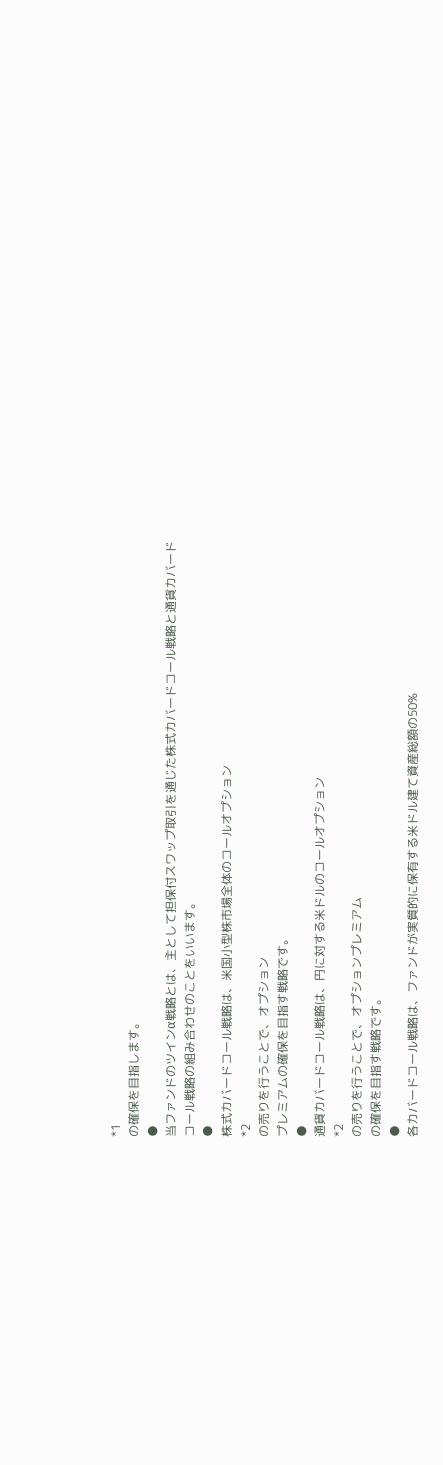*1
の確保を目指します。
●
当ファンドのツインα戦略とは、主として担保付スワップ取引を通じた株式カバードコール戦略と通貨カバード
コール戦略の組み合わせのことをいいます。
●
株式カバードコール戦略は、米国小型株市場全体のコールオプション
*2
の売りを行うことで、オプション
プレミアムの確保を目指す戦略です。
●
通貨カバードコール戦略は、円に対する米ドルのコールオプション
*2
の売りを行うことで、オプションプレミアム
の確保を目指す戦略です。
●
各カバードコール戦略は、ファンドが実質的に保有する米ドル建て資産総額の50%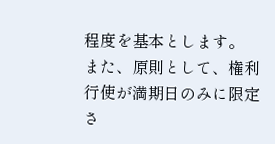程度を基本とします。
また、原則として、権利行使が満期日のみに限定さ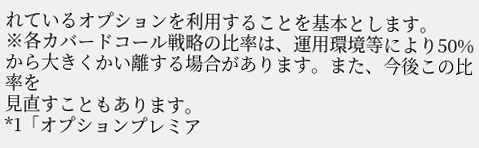れているオプションを利用することを基本とします。
※各カバードコール戦略の比率は、運用環境等により50%から大きくかい離する場合があります。また、今後この比率を
見直すこともあります。
*1「オプションプレミア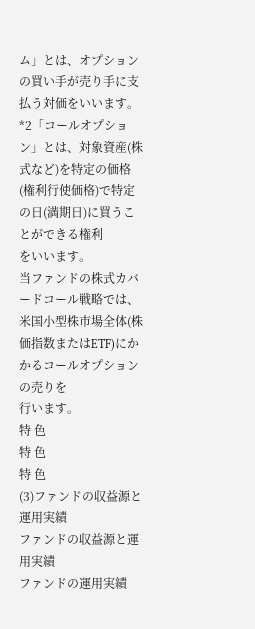ム」とは、オプションの買い手が売り手に支払う対価をいいます。
*2「コールオプション」とは、対象資産(株式など)を特定の価格(権利行使価格)で特定の日(満期日)に買うことができる権利
をいいます。
当ファンドの株式カバードコール戦略では、米国小型株市場全体(株価指数またはETF)にかかるコールオプションの売りを
行います。
特 色
特 色
特 色
(3)ファンドの収益源と運用実績
ファンドの収益源と運用実績
ファンドの運用実績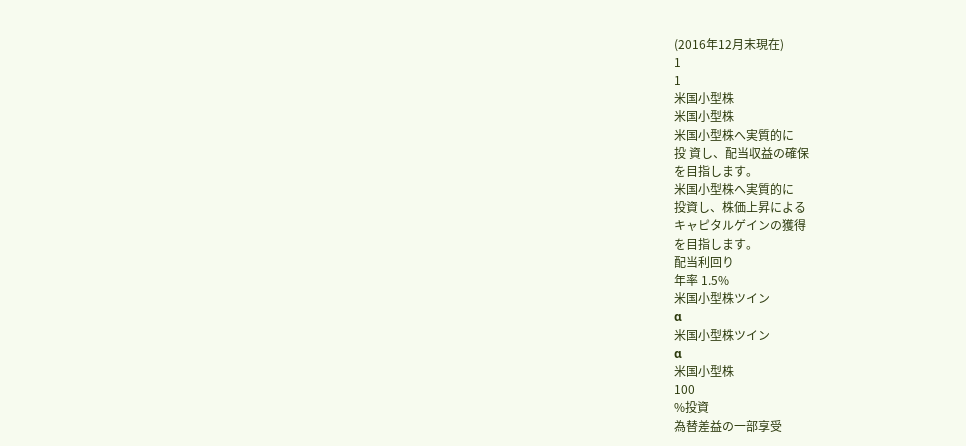(2016年12月末現在)
1
1
米国小型株
米国小型株
米国小型株へ実質的に
投 資し、配当収益の確保
を目指します。
米国小型株へ実質的に
投資し、株価上昇による
キャピタルゲインの獲得
を目指します。
配当利回り
年率 1.5%
米国小型株ツイン
α
米国小型株ツイン
α
米国小型株
100
%投資
為替差益の一部享受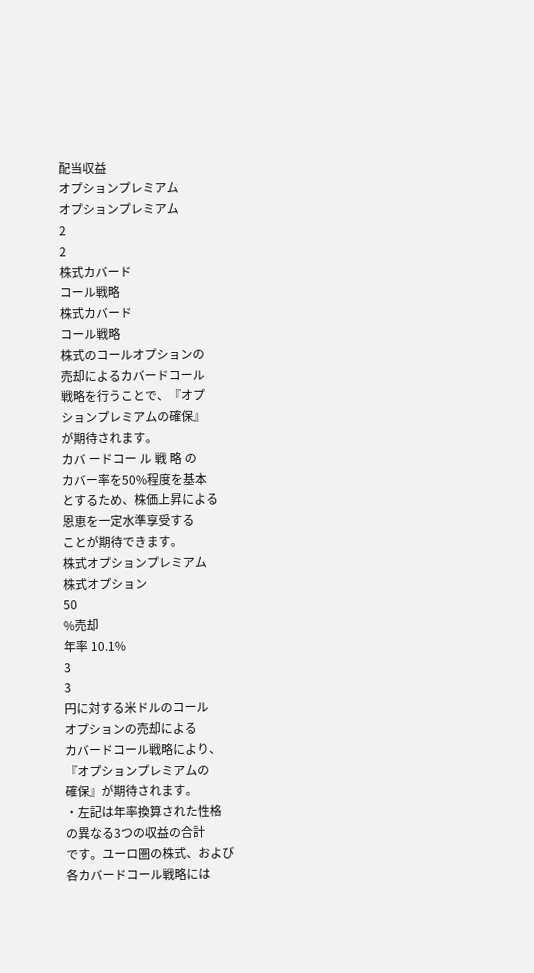配当収益
オプションプレミアム
オプションプレミアム
2
2
株式カバード
コール戦略
株式カバード
コール戦略
株式のコールオプションの
売却によるカバードコール
戦略を行うことで、『オプ
ションプレミアムの確保』
が期待されます。
カバ ードコー ル 戦 略 の
カバー率を50%程度を基本
とするため、株価上昇による
恩恵を一定水準享受する
ことが期待できます。
株式オプションプレミアム
株式オプション
50
%売却
年率 10.1%
3
3
円に対する米ドルのコール
オプションの売却による
カバードコール戦略により、
『オプションプレミアムの
確保』が期待されます。
・左記は年率換算された性格
の異なる3つの収益の合計
です。ユーロ圏の株式、および
各カバードコール戦略には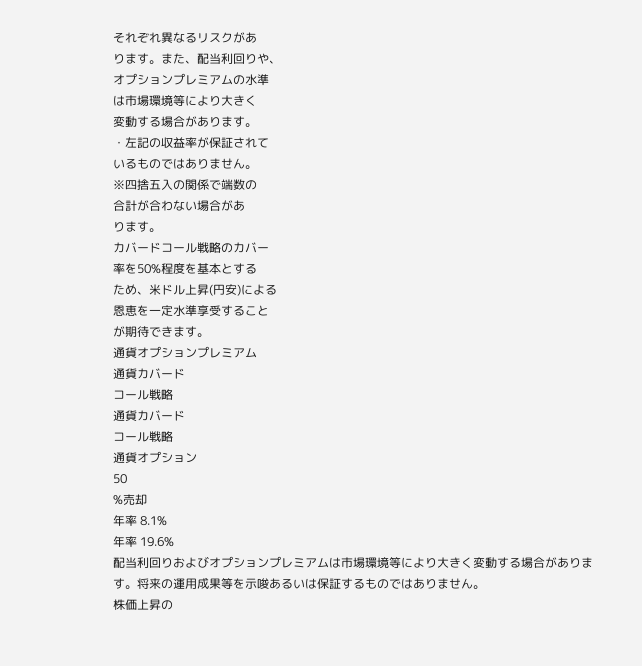それぞれ異なるリスクがあ
ります。また、配当利回りや、
オプションプレミアムの水準
は市場環境等により大きく
変動する場合があります。
・左記の収益率が保証されて
いるものではありません。
※四捨五入の関係で端数の
合計が合わない場合があ
ります。
カバードコール戦略のカバー
率を50%程度を基本とする
ため、米ドル上昇(円安)による
恩恵を一定水準享受すること
が期待できます。
通貨オプションプレミアム
通貨カバード
コール戦略
通貨カバード
コール戦略
通貨オプション
50
%売却
年率 8.1%
年率 19.6%
配当利回りおよびオプションプレミアムは市場環境等により大きく変動する場合があります。将来の運用成果等を示唆あるいは保証するものではありません。
株価上昇の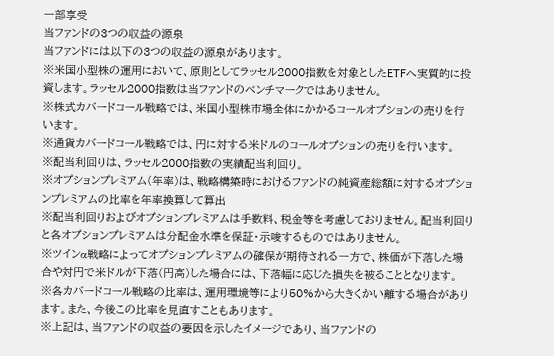一部享受
当ファンドの3つの収益の源泉
当ファンドには以下の3つの収益の源泉があります。
※米国小型株の運用において、原則としてラッセル2000指数を対象としたETFへ実質的に投資します。ラッセル2000指数は当ファンドのベンチマークではありません。
※株式カバードコール戦略では、米国小型株市場全体にかかるコールオプションの売りを行います。
※通貨カバードコール戦略では、円に対する米ドルのコールオプションの売りを行います。
※配当利回りは、ラッセル2000指数の実績配当利回り。
※オプションプレミアム(年率)は、戦略構築時におけるファンドの純資産総額に対するオプションプレミアムの比率を年率換算して算出
※配当利回りおよびオプションプレミアムは手数料、税金等を考慮しておりません。配当利回りと各オプションプレミアムは分配金水準を保証・示唆するものではありません。
※ツインα戦略によってオプションプレミアムの確保が期待される一方で、株価が下落した場合や対円で米ドルが下落(円高)した場合には、下落幅に応じた損失を被ることとなります。
※各カバードコール戦略の比率は、運用環境等により50%から大きくかい離する場合があります。また、今後この比率を見直すこともあります。
※上記は、当ファンドの収益の要因を示したイメージであり、当ファンドの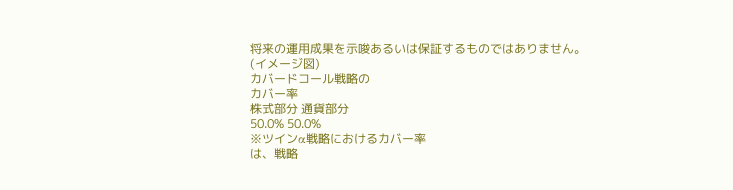将来の運用成果を示唆あるいは保証するものではありません。
(イメージ図)
カバードコール戦略の
カバー率
株式部分 通貨部分
50.0% 50.0%
※ツインα戦略におけるカバー率
は、戦略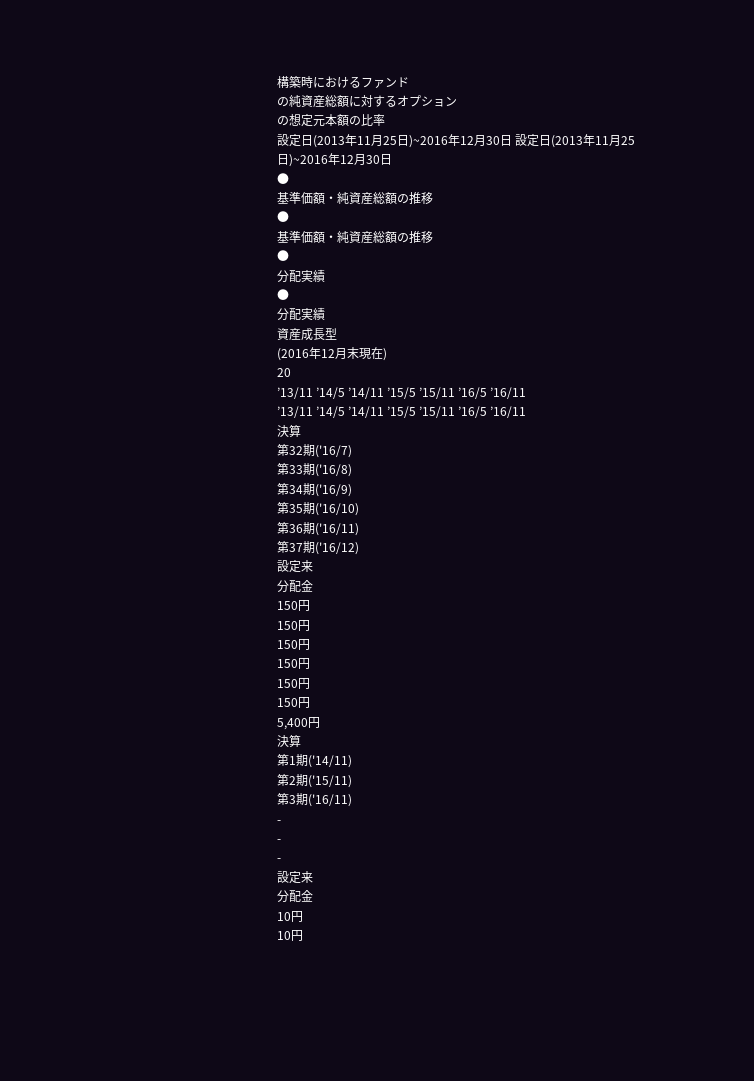構築時におけるファンド
の純資産総額に対するオプション
の想定元本額の比率
設定日(2013年11月25日)~2016年12月30日 設定日(2013年11月25日)~2016年12月30日
●
基準価額・純資産総額の推移
●
基準価額・純資産総額の推移
●
分配実績
●
分配実績
資産成長型
(2016年12月末現在)
20
’13/11 ’14/5 ’14/11 ’15/5 ’15/11 ’16/5 ’16/11
’13/11 ’14/5 ’14/11 ’15/5 ’15/11 ’16/5 ’16/11
決算
第32期('16/7)
第33期('16/8)
第34期('16/9)
第35期('16/10)
第36期('16/11)
第37期('16/12)
設定来
分配金
150円
150円
150円
150円
150円
150円
5,400円
決算
第1期('14/11)
第2期('15/11)
第3期('16/11)
-
-
-
設定来
分配金
10円
10円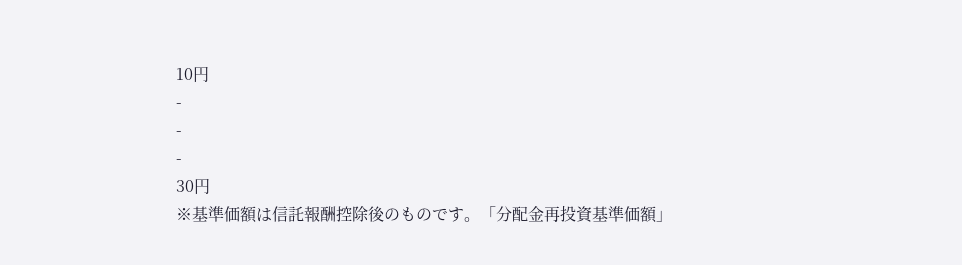10円
-
-
-
30円
※基準価額は信託報酬控除後のものです。「分配金再投資基準価額」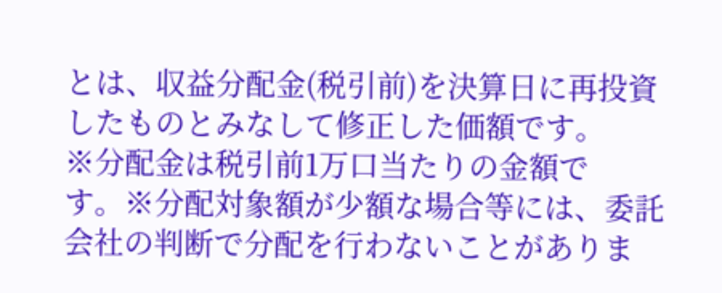とは、収益分配金(税引前)を決算日に再投資したものとみなして修正した価額です。
※分配金は税引前1万口当たりの金額です。※分配対象額が少額な場合等には、委託会社の判断で分配を行わないことがありま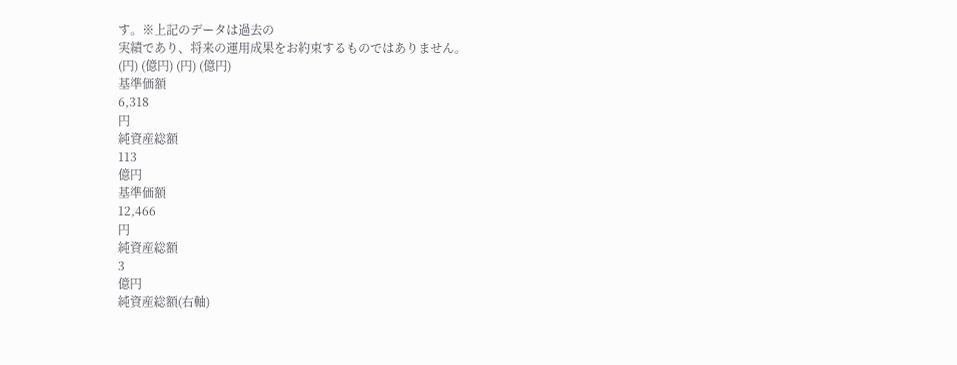す。※上記のデータは過去の
実績であり、将来の運用成果をお約束するものではありません。
(円) (億円) (円) (億円)
基準価額
6,318
円
純資産総額
113
億円
基準価額
12,466
円
純資産総額
3
億円
純資産総額(右軸)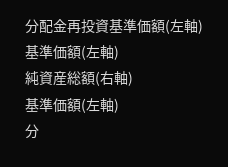分配金再投資基準価額(左軸)
基準価額(左軸)
純資産総額(右軸)
基準価額(左軸)
分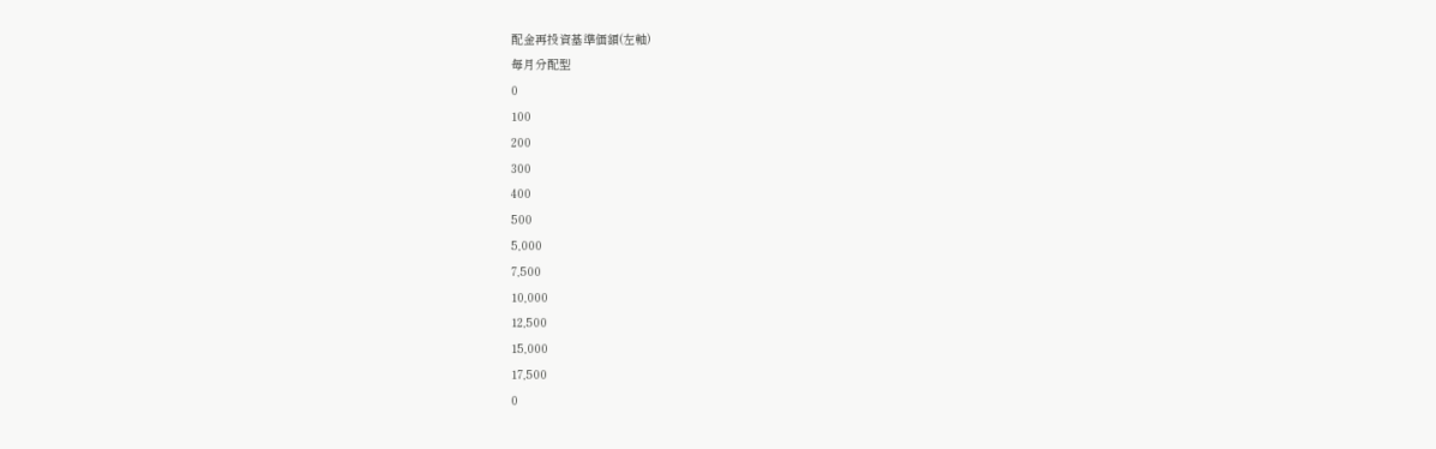配金再投資基準価額(左軸)
毎月分配型
0
100
200
300
400
500
5,000
7,500
10,000
12,500
15,000
17,500
0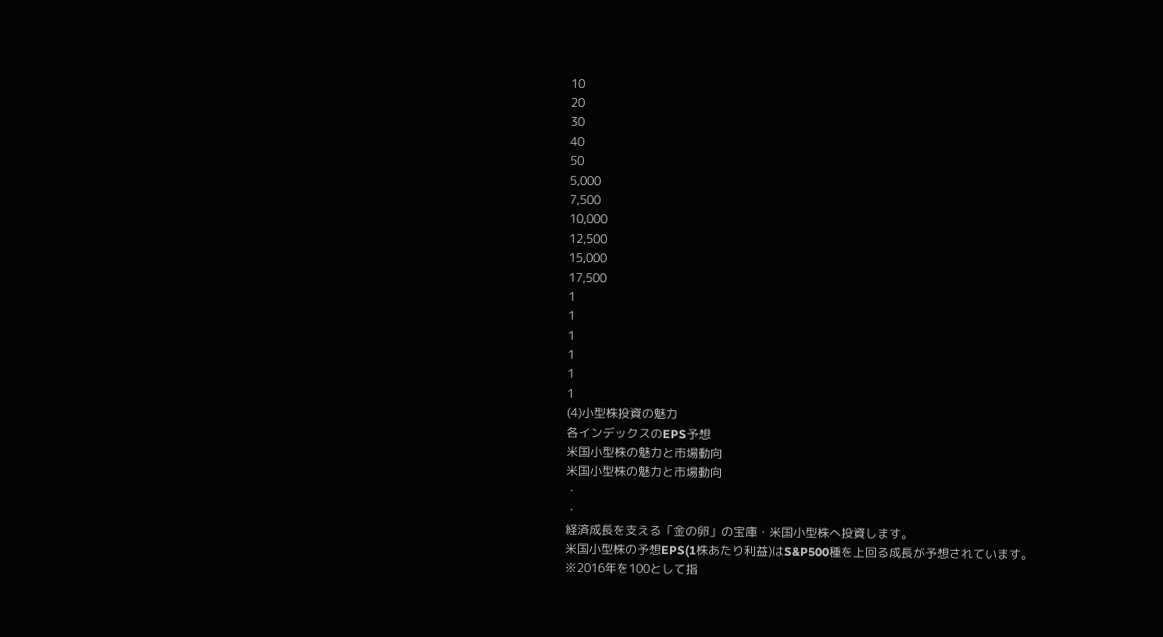10
20
30
40
50
5,000
7,500
10,000
12,500
15,000
17,500
1
1
1
1
1
1
(4)小型株投資の魅力
各インデックスのEPS予想
米国小型株の魅力と市場動向
米国小型株の魅力と市場動向
・
・
経済成長を支える「金の卵」の宝庫・米国小型株へ投資します。
米国小型株の予想EPS(1株あたり利益)はS&P500種を上回る成長が予想されています。
※2016年を100として指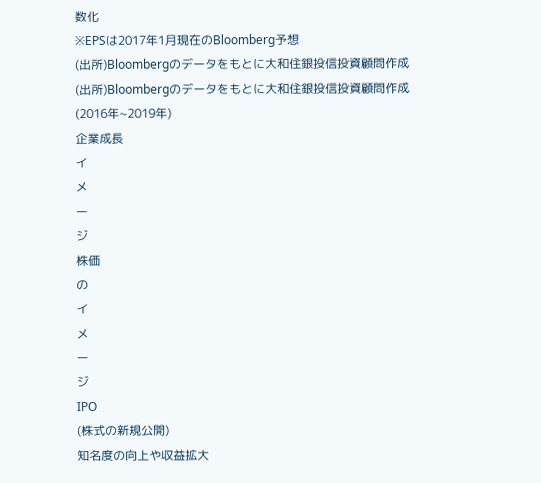数化
※EPSは2017年1月現在のBloomberg予想
(出所)Bloombergのデータをもとに大和住銀投信投資顧問作成
(出所)Bloombergのデータをもとに大和住銀投信投資顧問作成
(2016年~2019年)
企業成長
イ
メ
ー
ジ
株価
の
イ
メ
ー
ジ
IPO
(株式の新規公開)
知名度の向上や収益拡大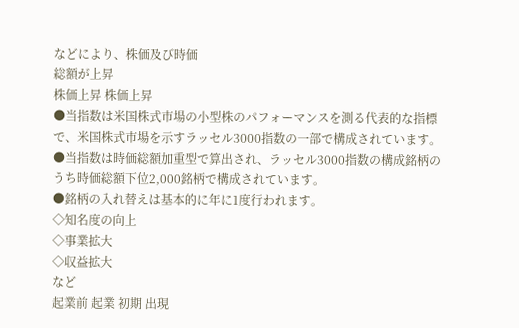などにより、株価及び時価
総額が上昇
株価上昇 株価上昇
●当指数は米国株式市場の小型株のパフォーマンスを測る代表的な指標
で、米国株式市場を示すラッセル3000指数の一部で構成されています。
●当指数は時価総額加重型で算出され、ラッセル3000指数の構成銘柄の
うち時価総額下位2,000銘柄で構成されています。
●銘柄の入れ替えは基本的に年に1度行われます。
◇知名度の向上
◇事業拡大
◇収益拡大
など
起業前 起業 初期 出現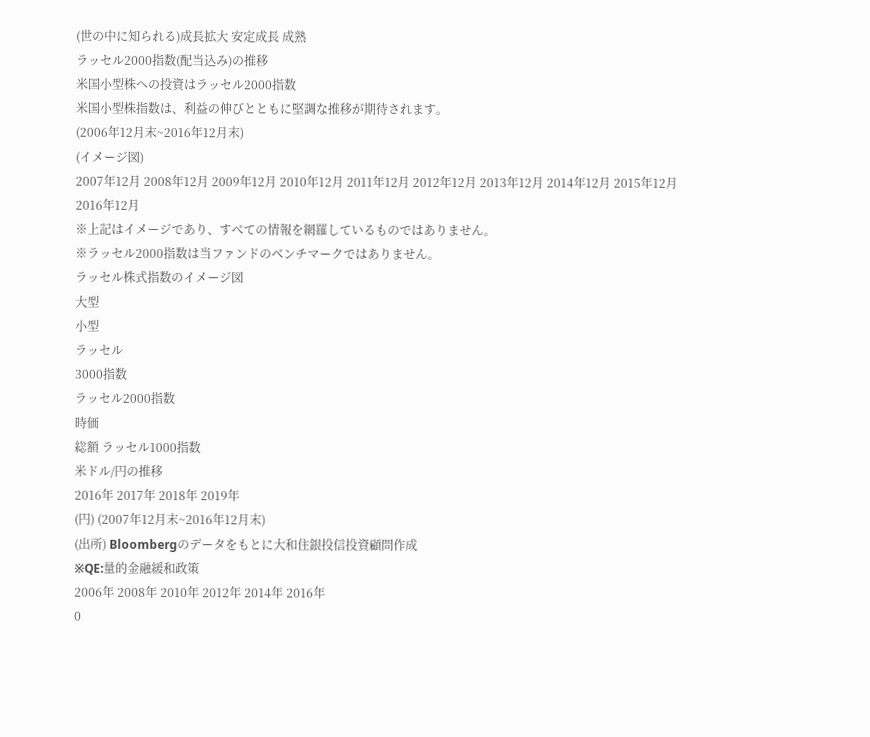(世の中に知られる)成長拡大 安定成長 成熟
ラッセル2000指数(配当込み)の推移
米国小型株への投資はラッセル2000指数
米国小型株指数は、利益の伸びとともに堅調な推移が期待されます。
(2006年12月末~2016年12月末)
(イメージ図)
2007年12月 2008年12月 2009年12月 2010年12月 2011年12月 2012年12月 2013年12月 2014年12月 2015年12月 2016年12月
※上記はイメージであり、すべての情報を網羅しているものではありません。
※ラッセル2000指数は当ファンドのベンチマークではありません。
ラッセル株式指数のイメージ図
大型
小型
ラッセル
3000指数
ラッセル2000指数
時価
総額 ラッセル1000指数
米ドル/円の推移
2016年 2017年 2018年 2019年
(円) (2007年12月末~2016年12月末)
(出所) Bloombergのデータをもとに大和住銀投信投資顧問作成
※QE:量的金融緩和政策
2006年 2008年 2010年 2012年 2014年 2016年
0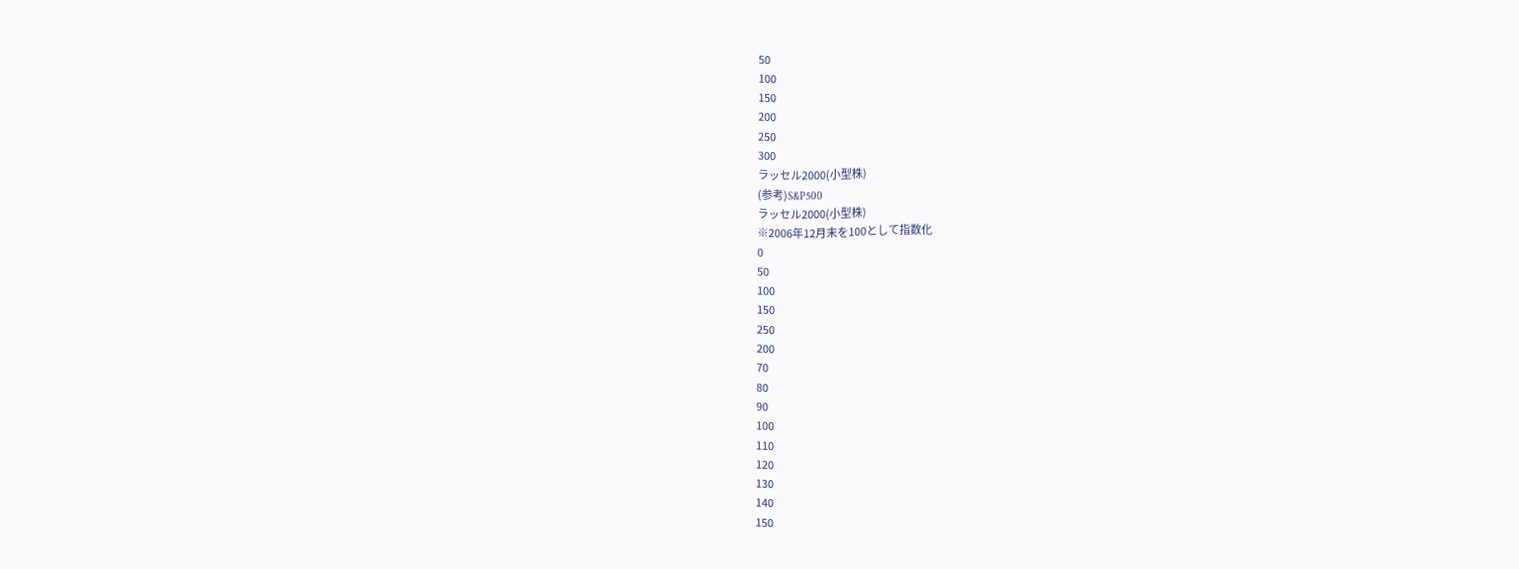50
100
150
200
250
300
ラッセル2000(小型株)
(参考)S&P500
ラッセル2000(小型株)
※2006年12月末を100として指数化
0
50
100
150
250
200
70
80
90
100
110
120
130
140
150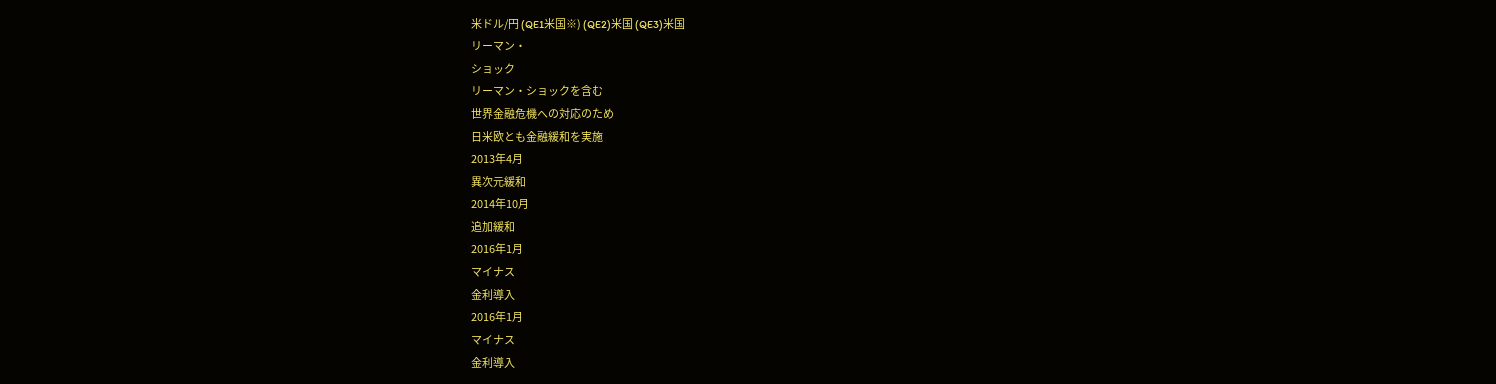米ドル/円 (QE1米国※) (QE2)米国 (QE3)米国
リーマン・
ショック
リーマン・ショックを含む
世界金融危機への対応のため
日米欧とも金融緩和を実施
2013年4月
異次元緩和
2014年10月
追加緩和
2016年1月
マイナス
金利導入
2016年1月
マイナス
金利導入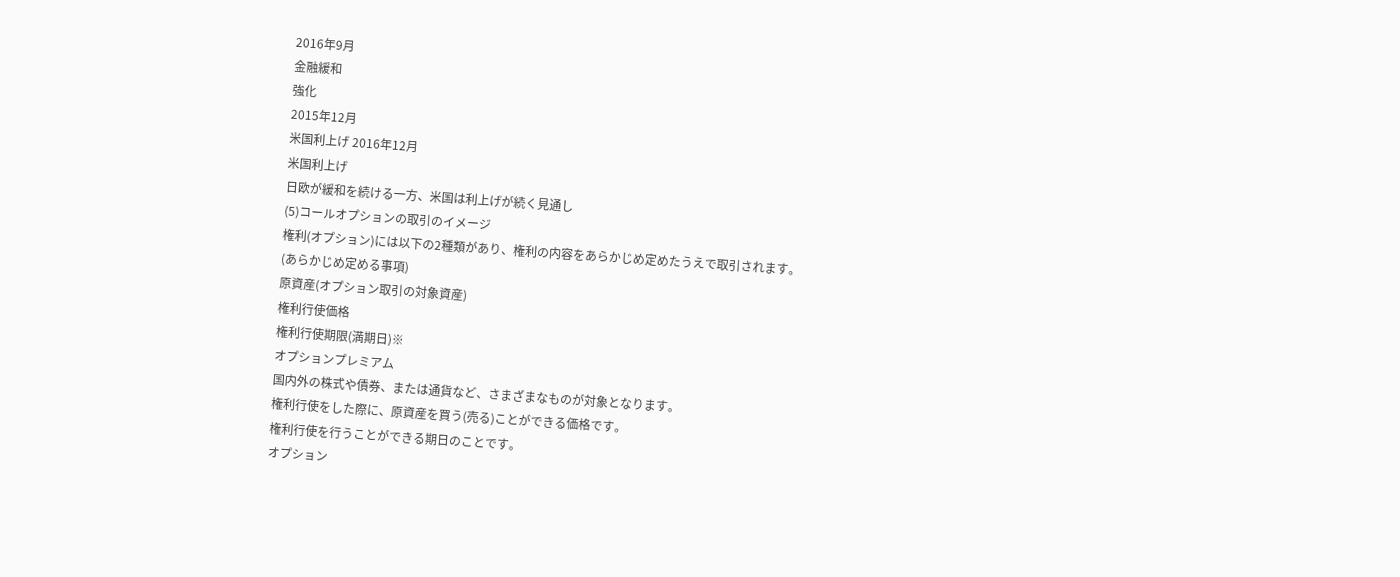2016年9月
金融緩和
強化
2015年12月
米国利上げ 2016年12月
米国利上げ
日欧が緩和を続ける一方、米国は利上げが続く見通し
(5)コールオプションの取引のイメージ
権利(オプション)には以下の2種類があり、権利の内容をあらかじめ定めたうえで取引されます。
(あらかじめ定める事項)
原資産(オプション取引の対象資産)
権利行使価格
権利行使期限(満期日)※
オプションプレミアム
国内外の株式や債券、または通貨など、さまざまなものが対象となります。
権利行使をした際に、原資産を買う(売る)ことができる価格です。
権利行使を行うことができる期日のことです。
オプション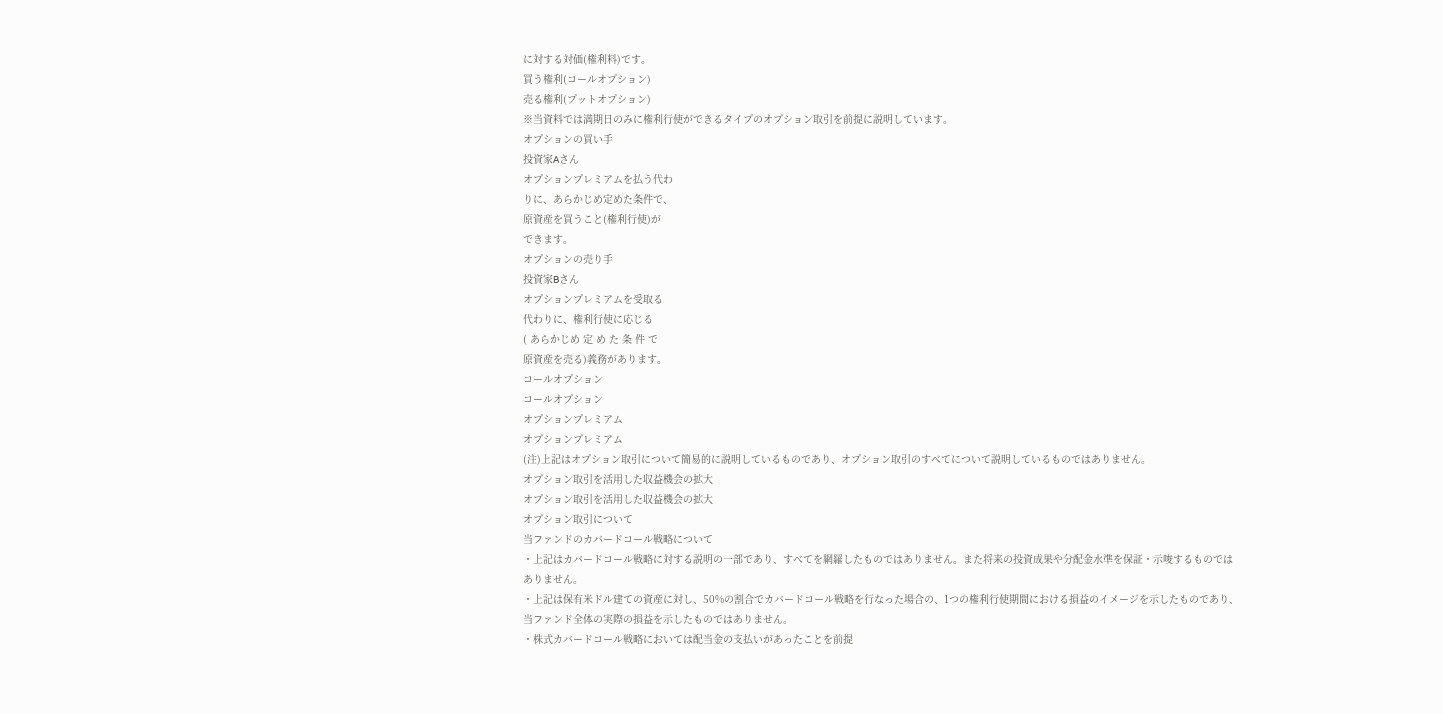に対する対価(権利料)です。
買う権利(コールオプション)
売る権利(プットオプション)
※当資料では満期日のみに権利行使ができるタイプのオプション取引を前提に説明しています。
オプションの買い手
投資家Aさん
オプションプレミアムを払う代わ
りに、あらかじめ定めた条件で、
原資産を買うこと(権利行使)が
できます。
オプションの売り手
投資家Bさん
オプションプレミアムを受取る
代わりに、権利行使に応じる
( あらかじめ 定 め た 条 件 で
原資産を売る)義務があります。
コールオプション
コールオプション
オプションプレミアム
オプションプレミアム
(注)上記はオプション取引について簡易的に説明しているものであり、オプション取引のすべてについて説明しているものではありません。
オプション取引を活用した収益機会の拡大
オプション取引を活用した収益機会の拡大
オプション取引について
当ファンドのカバードコール戦略について
・上記はカバードコール戦略に対する説明の一部であり、すべてを網羅したものではありません。また将来の投資成果や分配金水準を保証・示唆するものでは
ありません。
・上記は保有米ドル建ての資産に対し、50%の割合でカバードコール戦略を行なった場合の、1つの権利行使期間における損益のイメージを示したものであり、
当ファンド全体の実際の損益を示したものではありません。
・株式カバードコール戦略においては配当金の支払いがあったことを前提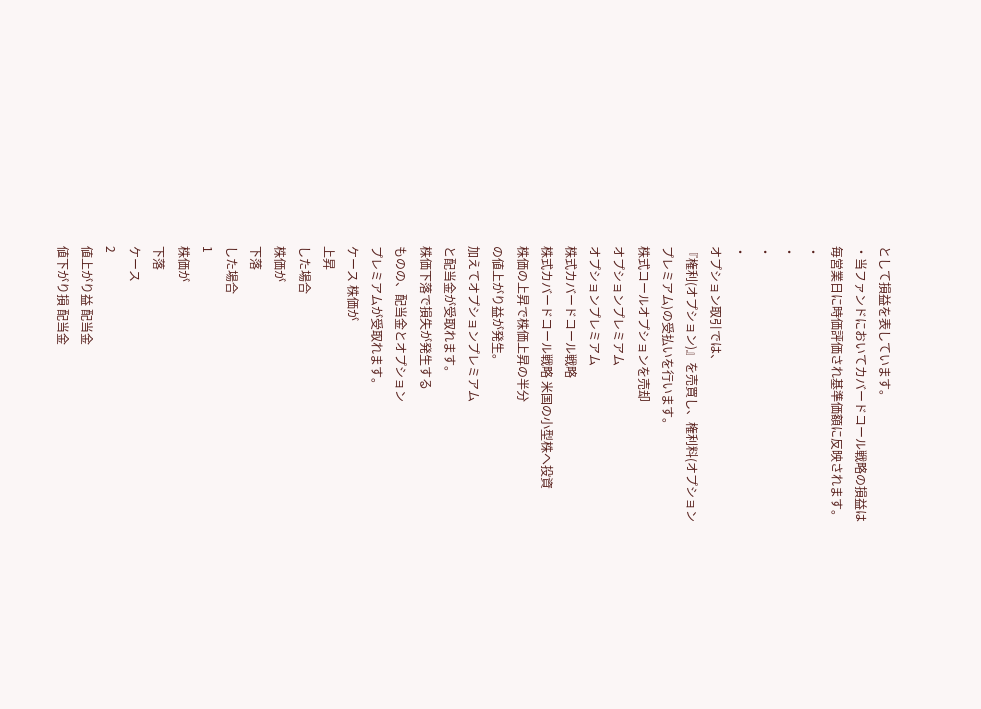として損益を表しています。
・当ファンドにおいてカバードコール戦略の損益は毎営業日に時価評価され基準価額に反映されます。
・
・
・
・
オプション取引では、
『権利(オプション)』を売買し、権利料(オプションプレミアム)の受払いを行います。
株式コールオプションを売却
オプションプレミアム
オプションプレミアム
株式カバードコール戦略
株式カバードコール戦略 米国の小型株へ投資
株価の上昇で株価上昇の半分
の値上がり益が発生。
加えてオプションプレミアム
と配当金が受取れます。
株価下落で損失が発生する
ものの、配当金とオプション
プレミアムが受取れます。
ケース 株価が
上昇
した場合
株価が
下落
した場合
1
株価が
下落
ケース
2
値上がり益 配当金
値下がり損 配当金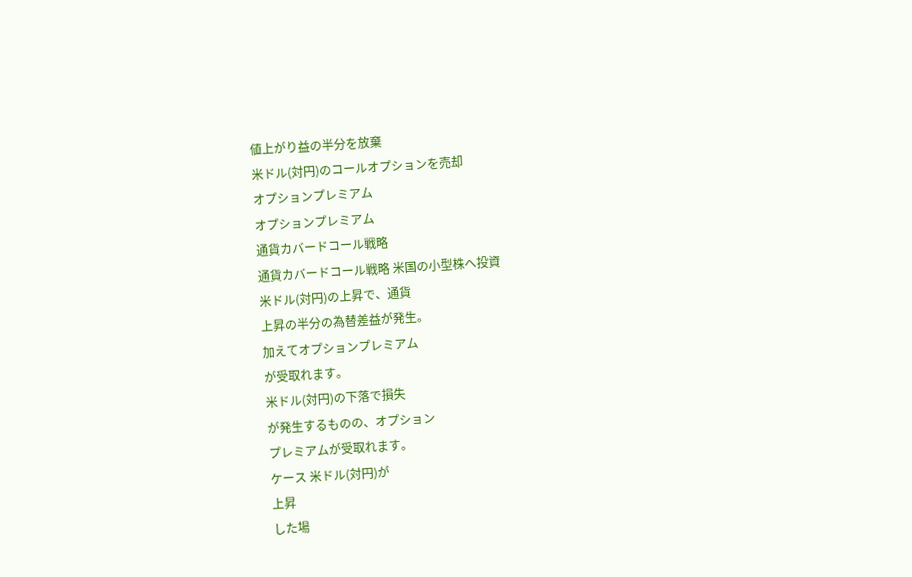値上がり益の半分を放棄
米ドル(対円)のコールオプションを売却
オプションプレミアム
オプションプレミアム
通貨カバードコール戦略
通貨カバードコール戦略 米国の小型株へ投資
米ドル(対円)の上昇で、通貨
上昇の半分の為替差益が発生。
加えてオプションプレミアム
が受取れます。
米ドル(対円)の下落で損失
が発生するものの、オプション
プレミアムが受取れます。
ケース 米ドル(対円)が
上昇
した場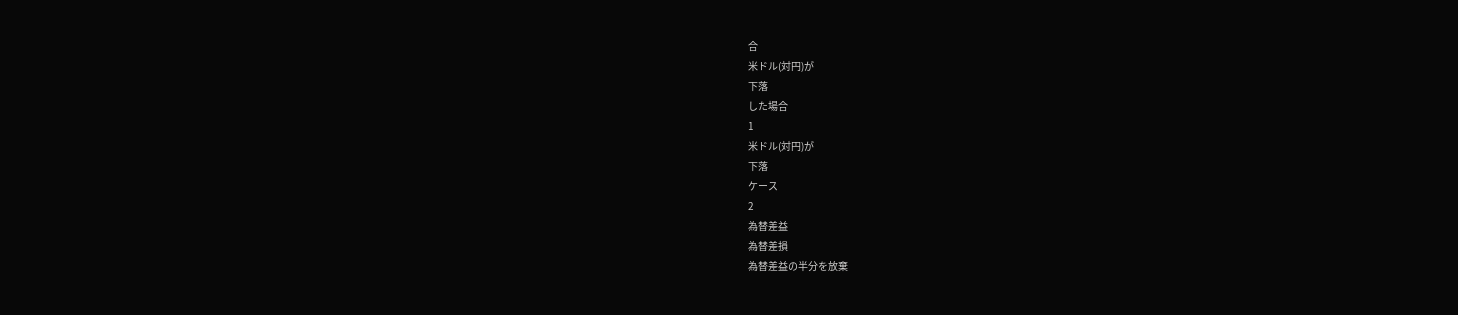合
米ドル(対円)が
下落
した場合
1
米ドル(対円)が
下落
ケース
2
為替差益
為替差損
為替差益の半分を放棄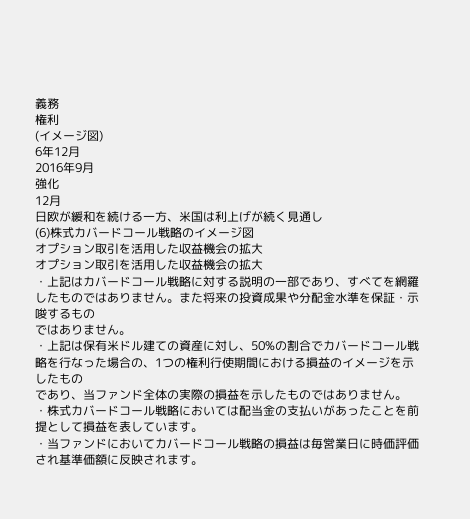義務
権利
(イメージ図)
6年12月
2016年9月
強化
12月
日欧が緩和を続ける一方、米国は利上げが続く見通し
(6)株式カバードコール戦略のイメージ図
オプション取引を活用した収益機会の拡大
オプション取引を活用した収益機会の拡大
・上記はカバードコール戦略に対する説明の一部であり、すべてを網羅したものではありません。また将来の投資成果や分配金水準を保証・示唆するもの
ではありません。
・上記は保有米ドル建ての資産に対し、50%の割合でカバードコール戦略を行なった場合の、1つの権利行使期間における損益のイメージを示したもの
であり、当ファンド全体の実際の損益を示したものではありません。
・株式カバードコール戦略においては配当金の支払いがあったことを前提として損益を表しています。
・当ファンドにおいてカバードコール戦略の損益は毎営業日に時価評価され基準価額に反映されます。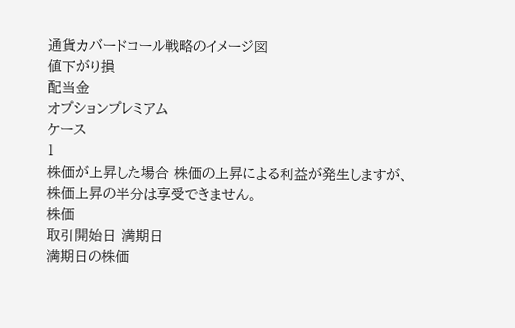通貨カバードコール戦略のイメージ図
値下がり損
配当金
オプションプレミアム
ケース
1
株価が上昇した場合 株価の上昇による利益が発生しますが、
株価上昇の半分は享受できません。
株価
取引開始日 満期日
満期日の株価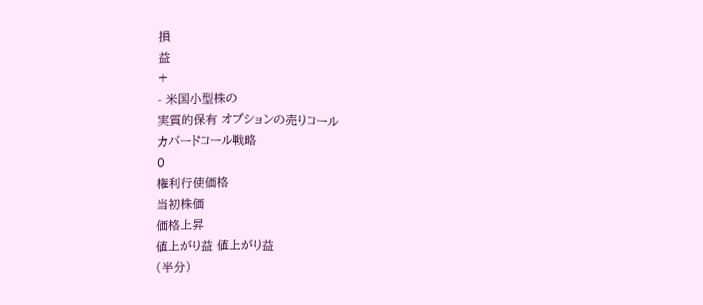損
益
+
- 米国小型株の
実質的保有 オプションの売りコール
カバードコール戦略
0
権利行使価格
当初株価
価格上昇
値上がり益 値上がり益
(半分)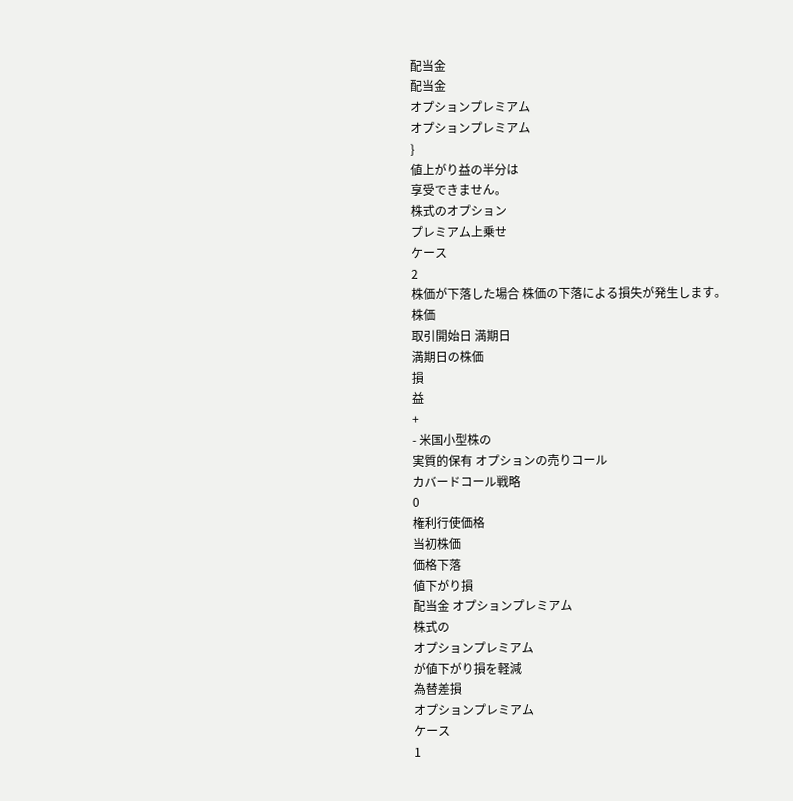配当金
配当金
オプションプレミアム
オプションプレミアム
}
値上がり益の半分は
享受できません。
株式のオプション
プレミアム上乗せ
ケース
2
株価が下落した場合 株価の下落による損失が発生します。
株価
取引開始日 満期日
満期日の株価
損
益
+
- 米国小型株の
実質的保有 オプションの売りコール
カバードコール戦略
0
権利行使価格
当初株価
価格下落
値下がり損
配当金 オプションプレミアム
株式の
オプションプレミアム
が値下がり損を軽減
為替差損
オプションプレミアム
ケース
1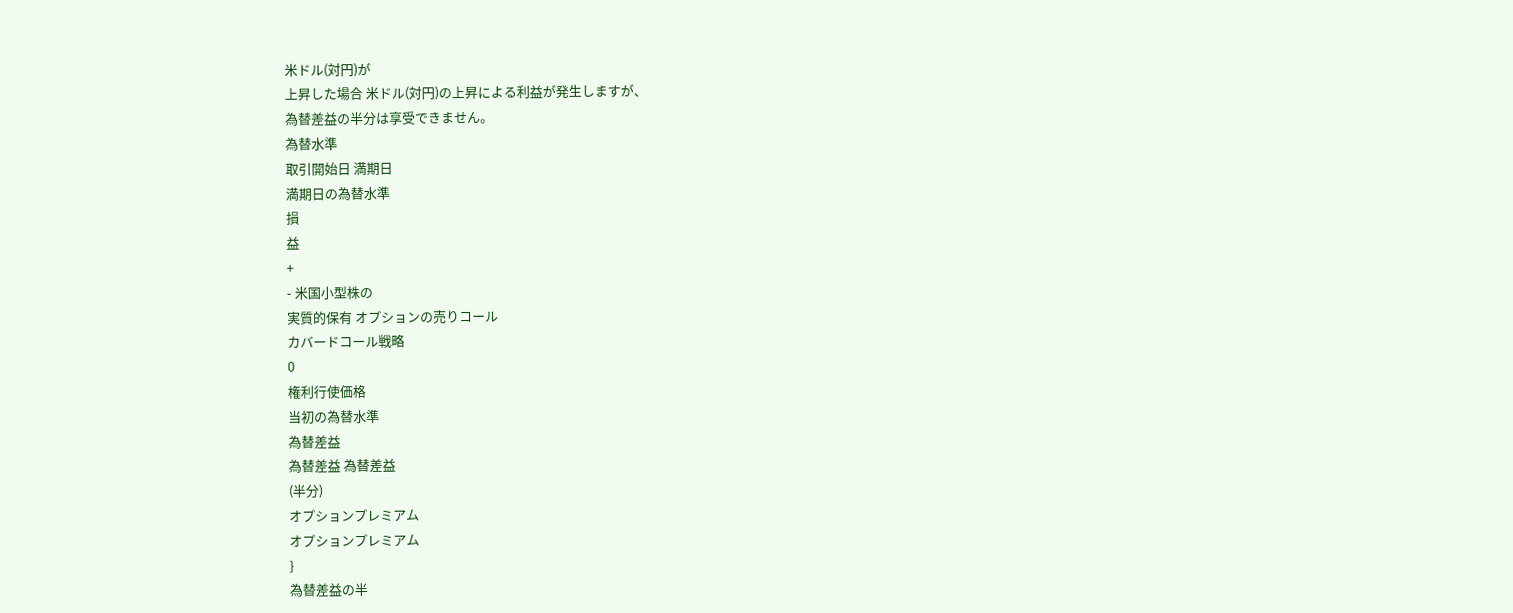米ドル(対円)が
上昇した場合 米ドル(対円)の上昇による利益が発生しますが、
為替差益の半分は享受できません。
為替水準
取引開始日 満期日
満期日の為替水準
損
益
+
- 米国小型株の
実質的保有 オプションの売りコール
カバードコール戦略
0
権利行使価格
当初の為替水準
為替差益
為替差益 為替差益
(半分)
オプションプレミアム
オプションプレミアム
}
為替差益の半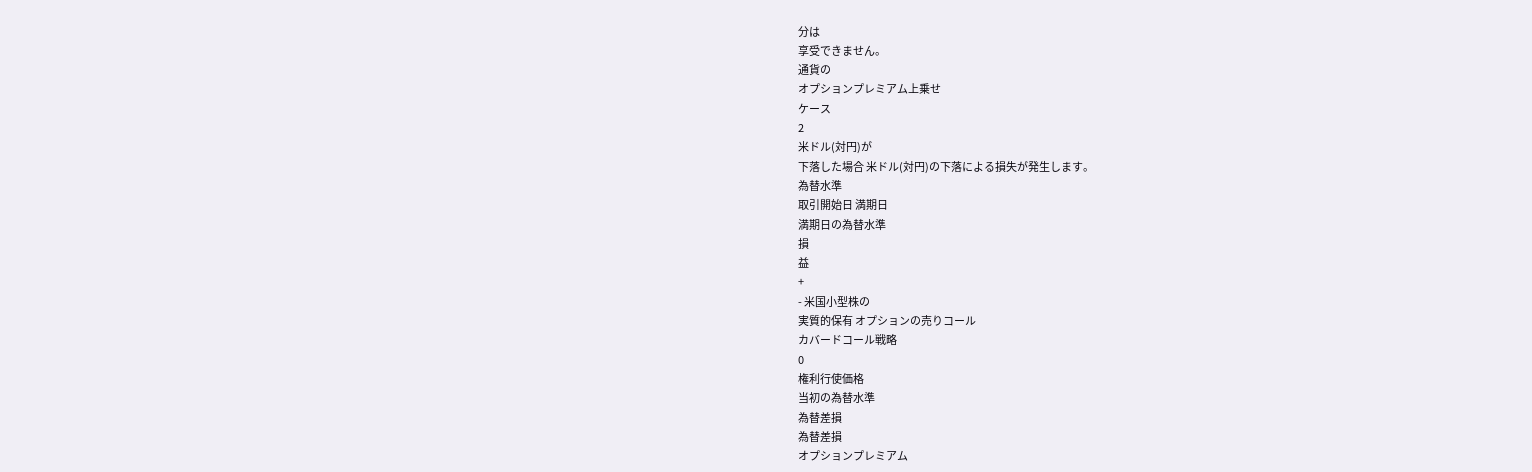分は
享受できません。
通貨の
オプションプレミアム上乗せ
ケース
2
米ドル(対円)が
下落した場合 米ドル(対円)の下落による損失が発生します。
為替水準
取引開始日 満期日
満期日の為替水準
損
益
+
- 米国小型株の
実質的保有 オプションの売りコール
カバードコール戦略
0
権利行使価格
当初の為替水準
為替差損
為替差損
オプションプレミアム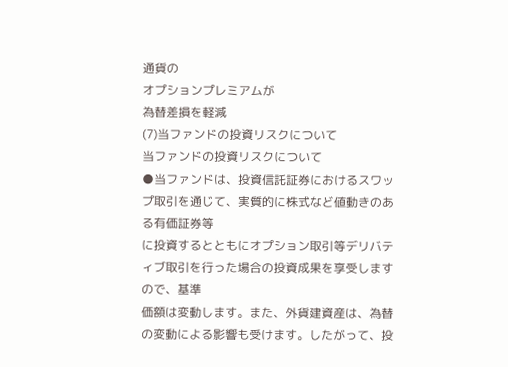通貨の
オプションプレミアムが
為替差損を軽減
(7)当ファンドの投資リスクについて
当ファンドの投資リスクについて
●当ファンドは、投資信託証券におけるスワップ取引を通じて、実質的に株式など値動きのある有価証券等
に投資するとともにオプション取引等デリバティブ取引を行った場合の投資成果を享受しますので、基準
価額は変動します。また、外貨建資産は、為替の変動による影響も受けます。したがって、投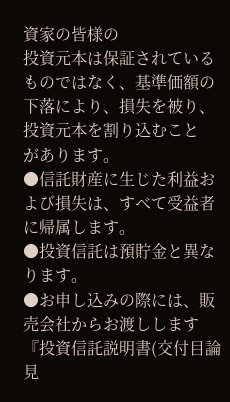資家の皆様の
投資元本は保証されているものではなく、基準価額の下落により、損失を被り、投資元本を割り込むこと
があります。
●信託財産に生じた利益および損失は、すべて受益者に帰属します。
●投資信託は預貯金と異なります。
●お申し込みの際には、販売会社からお渡しします『投資信託説明書(交付目論見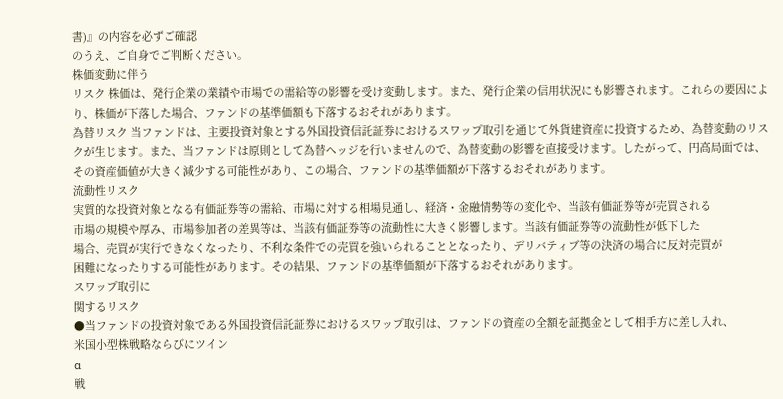書)』の内容を必ずご確認
のうえ、ご自身でご判断ください。
株価変動に伴う
リスク 株価は、発行企業の業績や市場での需給等の影響を受け変動します。また、発行企業の信用状況にも影響されます。これらの要因により、株価が下落した場合、ファンドの基準価額も下落するおそれがあります。
為替リスク 当ファンドは、主要投資対象とする外国投資信託証券におけるスワップ取引を通じて外貨建資産に投資するため、為替変動のリスクが生じます。また、当ファンドは原則として為替ヘッジを行いませんので、為替変動の影響を直接受けます。したがって、円高局面では、
その資産価値が大きく減少する可能性があり、この場合、ファンドの基準価額が下落するおそれがあります。
流動性リスク
実質的な投資対象となる有価証券等の需給、市場に対する相場見通し、経済・金融情勢等の変化や、当該有価証券等が売買される
市場の規模や厚み、市場参加者の差異等は、当該有価証券等の流動性に大きく影響します。当該有価証券等の流動性が低下した
場合、売買が実行できなくなったり、不利な条件での売買を強いられることとなったり、デリバティブ等の決済の場合に反対売買が
困難になったりする可能性があります。その結果、ファンドの基準価額が下落するおそれがあります。
スワップ取引に
関するリスク
●当ファンドの投資対象である外国投資信託証券におけるスワップ取引は、ファンドの資産の全額を証拠金として相手方に差し入れ、
米国小型株戦略ならびにツイン
α
戦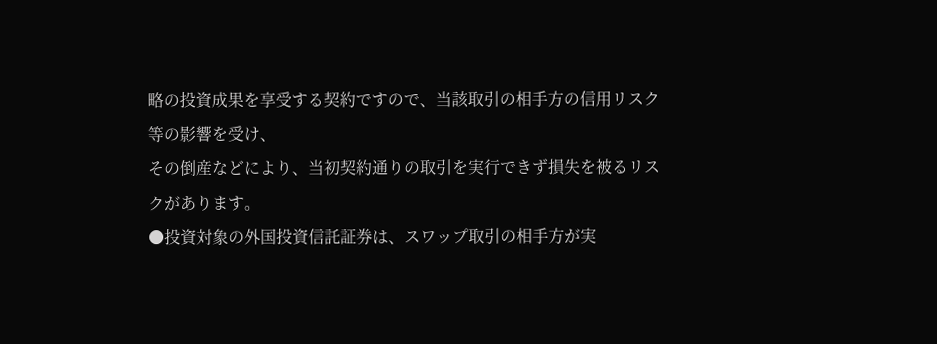略の投資成果を享受する契約ですので、当該取引の相手方の信用リスク等の影響を受け、
その倒産などにより、当初契約通りの取引を実行できず損失を被るリスクがあります。
●投資対象の外国投資信託証券は、スワップ取引の相手方が実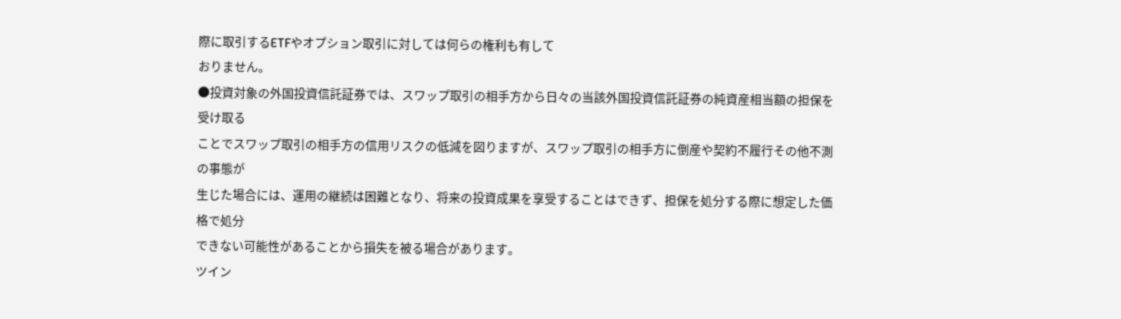際に取引するETFやオプション取引に対しては何らの権利も有して
おりません。
●投資対象の外国投資信託証券では、スワップ取引の相手方から日々の当該外国投資信託証券の純資産相当額の担保を受け取る
ことでスワップ取引の相手方の信用リスクの低減を図りますが、スワップ取引の相手方に倒産や契約不履行その他不測の事態が
生じた場合には、運用の継続は困難となり、将来の投資成果を享受することはできず、担保を処分する際に想定した価格で処分
できない可能性があることから損失を被る場合があります。
ツイン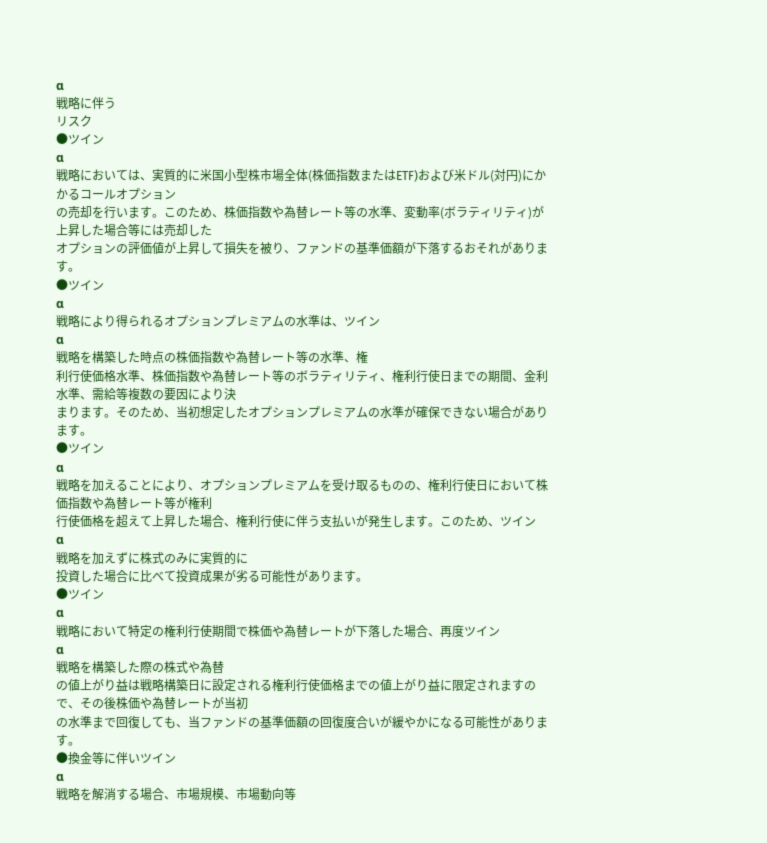α
戦略に伴う
リスク
●ツイン
α
戦略においては、実質的に米国小型株市場全体(株価指数またはETF)および米ドル(対円)にかかるコールオプション
の売却を行います。このため、株価指数や為替レート等の水準、変動率(ボラティリティ)が上昇した場合等には売却した
オプションの評価値が上昇して損失を被り、ファンドの基準価額が下落するおそれがあります。
●ツイン
α
戦略により得られるオプションプレミアムの水準は、ツイン
α
戦略を構築した時点の株価指数や為替レート等の水準、権
利行使価格水準、株価指数や為替レート等のボラティリティ、権利行使日までの期間、金利水準、需給等複数の要因により決
まります。そのため、当初想定したオプションプレミアムの水準が確保できない場合があります。
●ツイン
α
戦略を加えることにより、オプションプレミアムを受け取るものの、権利行使日において株価指数や為替レート等が権利
行使価格を超えて上昇した場合、権利行使に伴う支払いが発生します。このため、ツイン
α
戦略を加えずに株式のみに実質的に
投資した場合に比べて投資成果が劣る可能性があります。
●ツイン
α
戦略において特定の権利行使期間で株価や為替レートが下落した場合、再度ツイン
α
戦略を構築した際の株式や為替
の値上がり益は戦略構築日に設定される権利行使価格までの値上がり益に限定されますので、その後株価や為替レートが当初
の水準まで回復しても、当ファンドの基準価額の回復度合いが緩やかになる可能性があります。
●換金等に伴いツイン
α
戦略を解消する場合、市場規模、市場動向等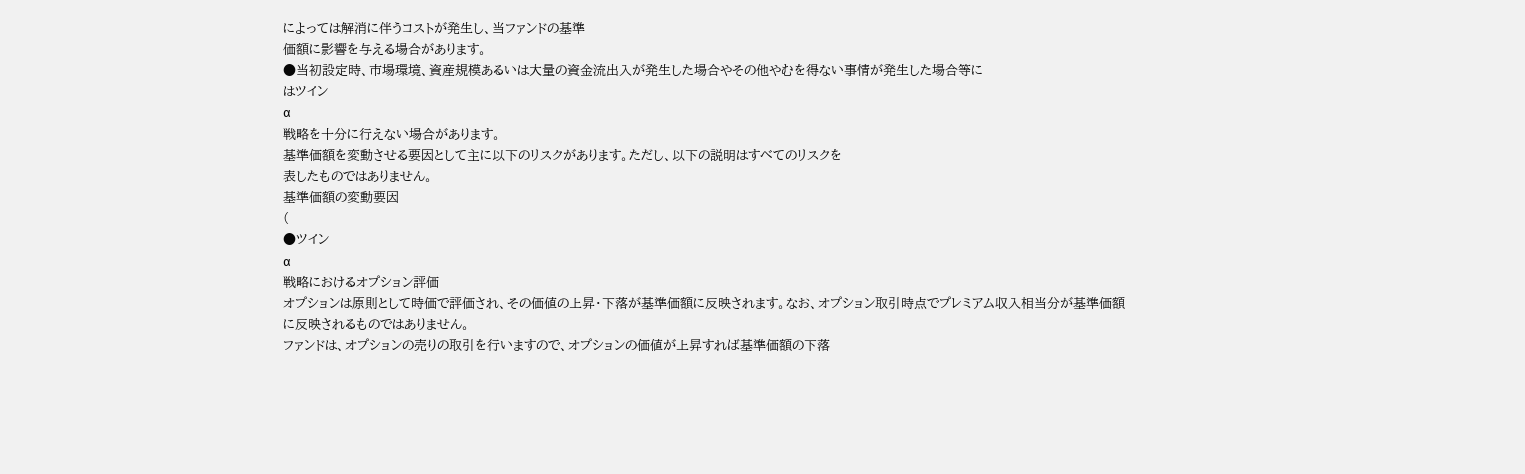によっては解消に伴うコストが発生し、当ファンドの基準
価額に影響を与える場合があります。
●当初設定時、市場環境、資産規模あるいは大量の資金流出入が発生した場合やその他やむを得ない事情が発生した場合等に
はツイン
α
戦略を十分に行えない場合があります。
基準価額を変動させる要因として主に以下のリスクがあります。ただし、以下の説明はすべてのリスクを
表したものではありません。
基準価額の変動要因
(
●ツイン
α
戦略におけるオプション評価
オプションは原則として時価で評価され、その価値の上昇・下落が基準価額に反映されます。なお、オプション取引時点でプレミアム収入相当分が基準価額
に反映されるものではありません。
ファンドは、オプションの売りの取引を行いますので、オプションの価値が上昇すれば基準価額の下落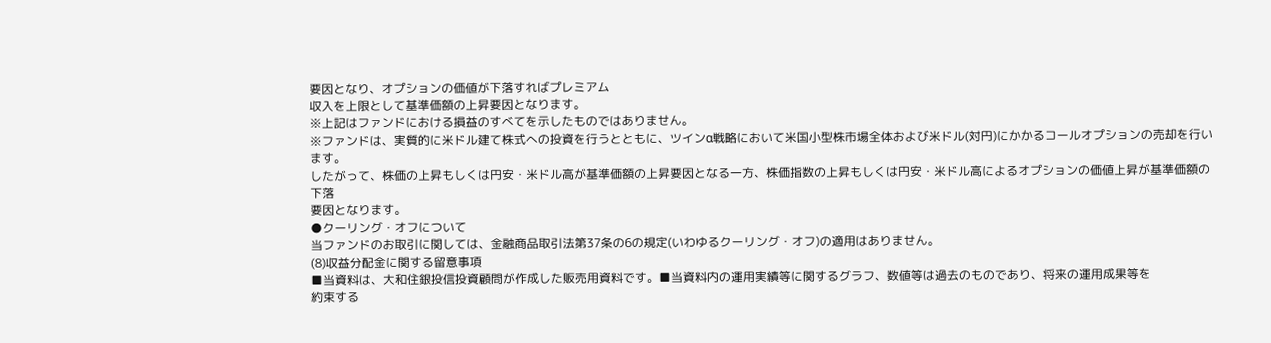要因となり、オプションの価値が下落すればプレミアム
収入を上限として基準価額の上昇要因となります。
※上記はファンドにおける損益のすべてを示したものではありません。
※ファンドは、実質的に米ドル建て株式への投資を行うとともに、ツインα戦略において米国小型株市場全体および米ドル(対円)にかかるコールオプションの売却を行います。
したがって、株価の上昇もしくは円安・米ドル高が基準価額の上昇要因となる一方、株価指数の上昇もしくは円安・米ドル高によるオプションの価値上昇が基準価額の下落
要因となります。
●クーリング・オフについて
当ファンドのお取引に関しては、金融商品取引法第37条の6の規定(いわゆるクーリング・オフ)の適用はありません。
(8)収益分配金に関する留意事項
■当資料は、大和住銀投信投資顧問が作成した販売用資料です。■当資料内の運用実績等に関するグラフ、数値等は過去のものであり、将来の運用成果等を
約束する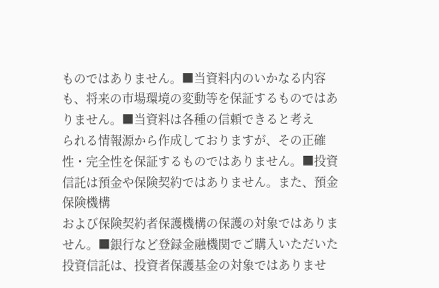ものではありません。■当資料内のいかなる内容も、将来の市場環境の変動等を保証するものではありません。■当資料は各種の信頼できると考え
られる情報源から作成しておりますが、その正確性・完全性を保証するものではありません。■投資信託は預金や保険契約ではありません。また、預金保険機構
および保険契約者保護機構の保護の対象ではありません。■銀行など登録金融機関でご購入いただいた投資信託は、投資者保護基金の対象ではありませ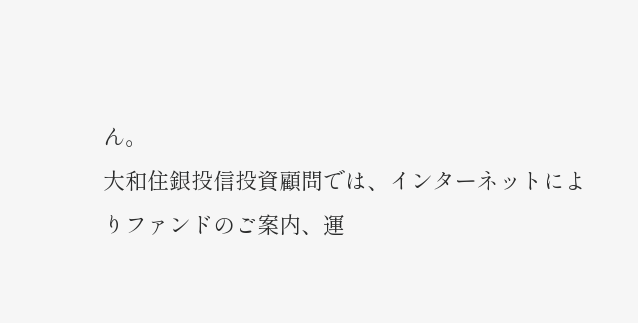ん。
大和住銀投信投資顧問では、インターネットによりファンドのご案内、運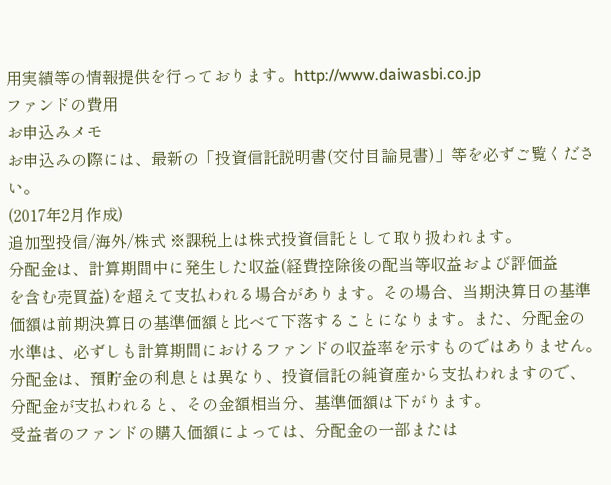用実績等の情報提供を行っております。http://www.daiwasbi.co.jp
ファンドの費用
お申込みメモ
お申込みの際には、最新の「投資信託説明書(交付目論見書)」等を必ずご覧ください。
(2017年2月作成)
追加型投信/海外/株式 ※課税上は株式投資信託として取り扱われます。
分配金は、計算期間中に発生した収益(経費控除後の配当等収益および評価益
を含む売買益)を超えて支払われる場合があります。その場合、当期決算日の基準
価額は前期決算日の基準価額と比べて下落することになります。また、分配金の
水準は、必ずしも計算期間におけるファンドの収益率を示すものではありません。
分配金は、預貯金の利息とは異なり、投資信託の純資産から支払われますので、
分配金が支払われると、その金額相当分、基準価額は下がります。
受益者のファンドの購入価額によっては、分配金の一部または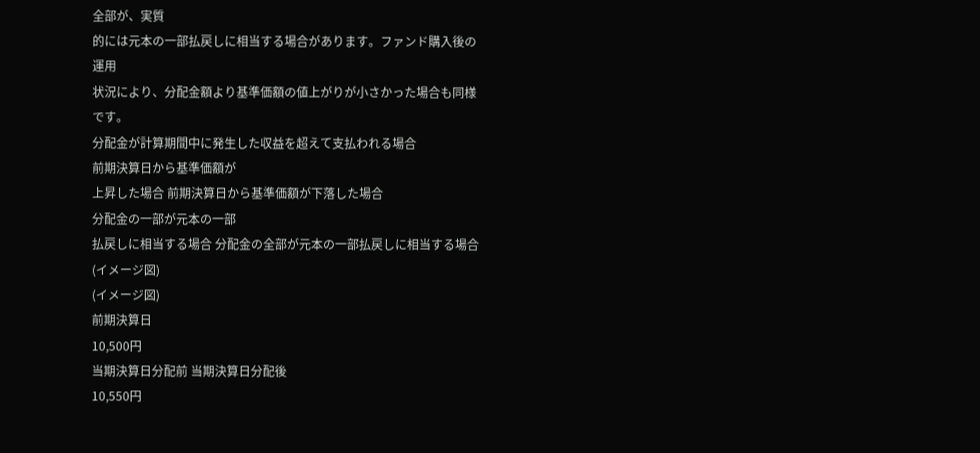全部が、実質
的には元本の一部払戻しに相当する場合があります。ファンド購入後の運用
状況により、分配金額より基準価額の値上がりが小さかった場合も同様です。
分配金が計算期間中に発生した収益を超えて支払われる場合
前期決算日から基準価額が
上昇した場合 前期決算日から基準価額が下落した場合
分配金の一部が元本の一部
払戻しに相当する場合 分配金の全部が元本の一部払戻しに相当する場合
(イメージ図)
(イメージ図)
前期決算日
10,500円
当期決算日分配前 当期決算日分配後
10,550円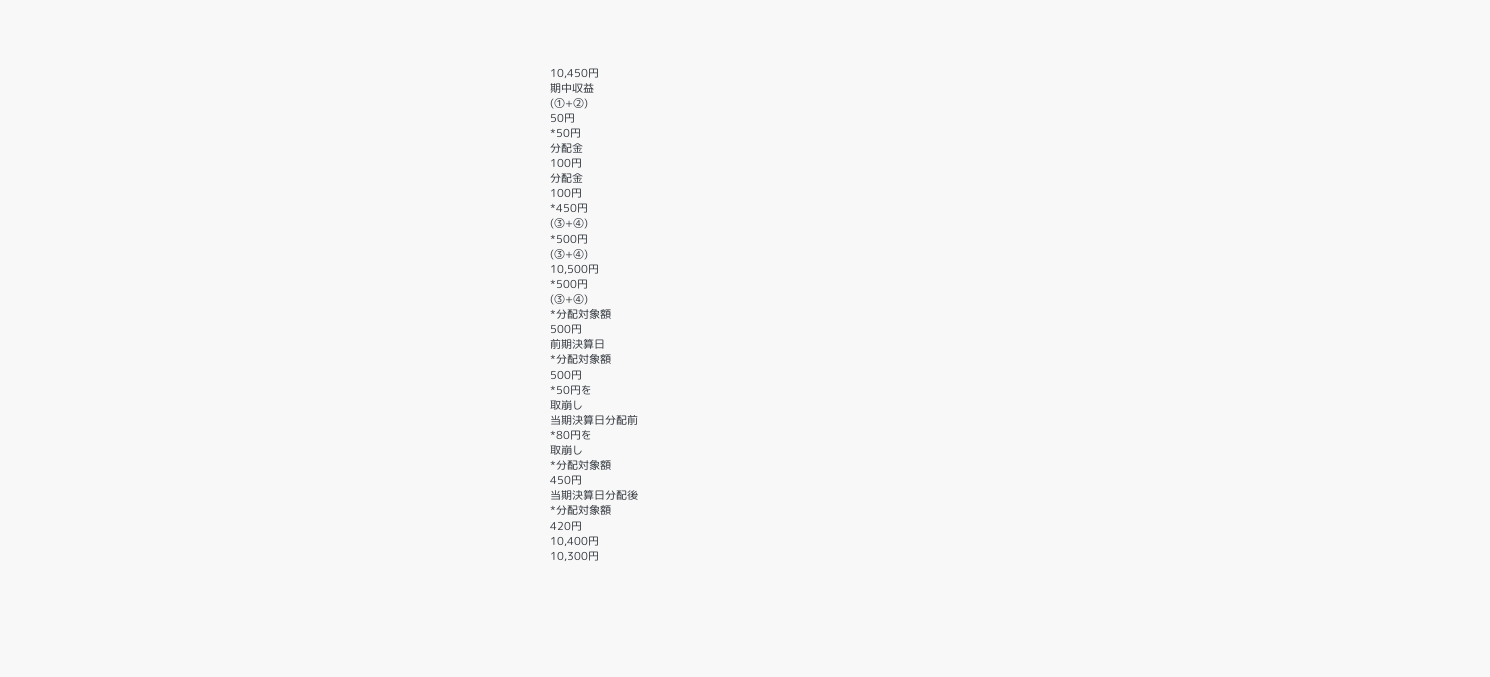10,450円
期中収益
(①+②)
50円
*50円
分配金
100円
分配金
100円
*450円
(③+④)
*500円
(③+④)
10,500円
*500円
(③+④)
*分配対象額
500円
前期決算日
*分配対象額
500円
*50円を
取崩し
当期決算日分配前
*80円を
取崩し
*分配対象額
450円
当期決算日分配後
*分配対象額
420円
10,400円
10,300円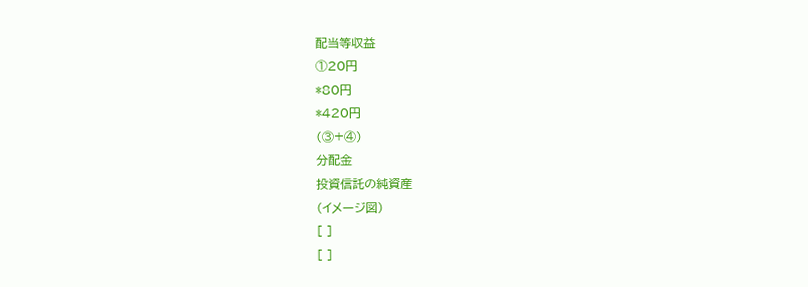配当等収益
①20円
*80円
*420円
(③+④)
分配金
投資信託の純資産
(イメージ図)
[ ]
[ ]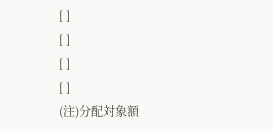[ ]
[ ]
[ ]
[ ]
(注)分配対象額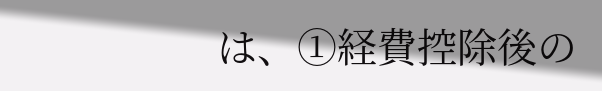は、①経費控除後の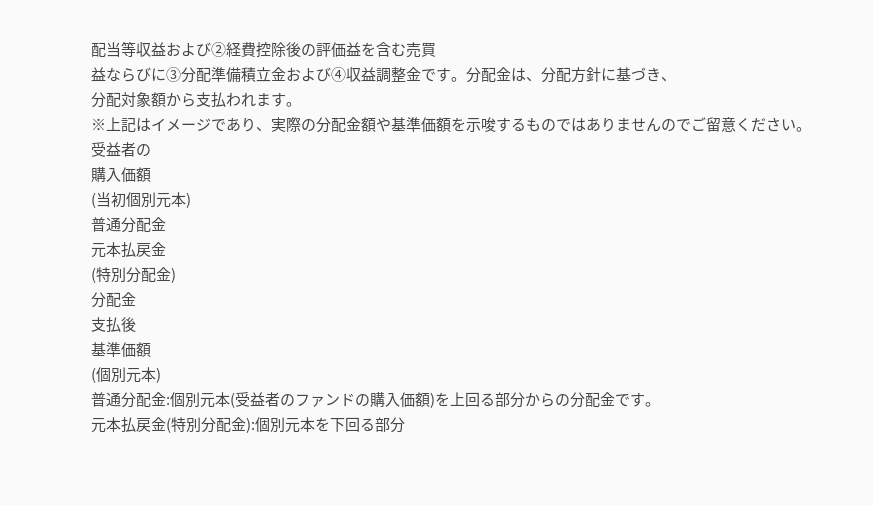配当等収益および②経費控除後の評価益を含む売買
益ならびに③分配準備積立金および④収益調整金です。分配金は、分配方針に基づき、
分配対象額から支払われます。
※上記はイメージであり、実際の分配金額や基準価額を示唆するものではありませんのでご留意ください。
受益者の
購入価額
(当初個別元本)
普通分配金
元本払戻金
(特別分配金)
分配金
支払後
基準価額
(個別元本)
普通分配金:個別元本(受益者のファンドの購入価額)を上回る部分からの分配金です。
元本払戻金(特別分配金):個別元本を下回る部分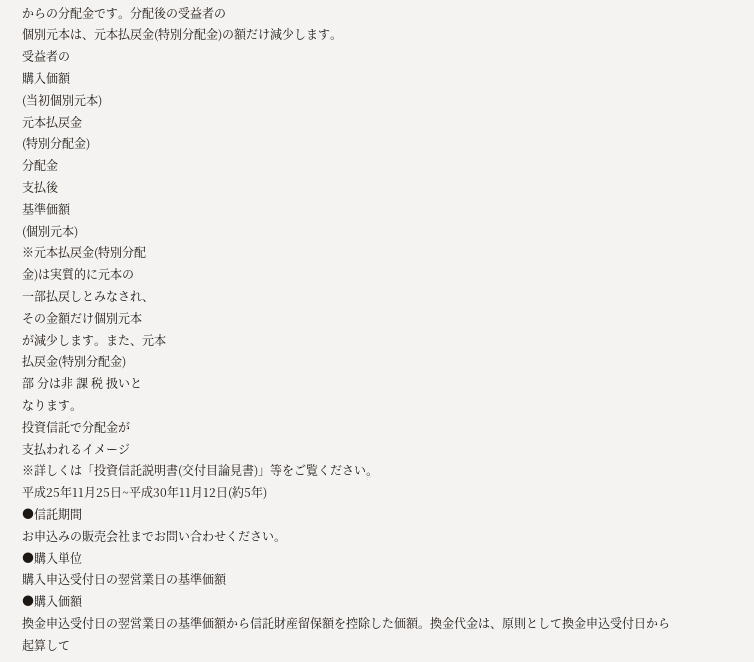からの分配金です。分配後の受益者の
個別元本は、元本払戻金(特別分配金)の額だけ減少します。
受益者の
購入価額
(当初個別元本)
元本払戻金
(特別分配金)
分配金
支払後
基準価額
(個別元本)
※元本払戻金(特別分配
金)は実質的に元本の
一部払戻しとみなされ、
その金額だけ個別元本
が減少します。また、元本
払戻金(特別分配金)
部 分は非 課 税 扱いと
なります。
投資信託で分配金が
支払われるイメージ
※詳しくは「投資信託説明書(交付目論見書)」等をご覧ください。
平成25年11月25日~平成30年11月12日(約5年)
●信託期間
お申込みの販売会社までお問い合わせください。
●購入単位
購入申込受付日の翌営業日の基準価額
●購入価額
換金申込受付日の翌営業日の基準価額から信託財産留保額を控除した価額。換金代金は、原則として換金申込受付日から起算して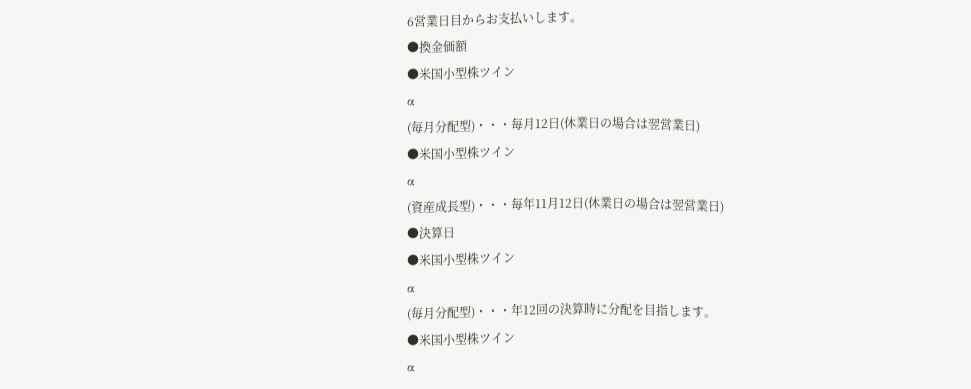6営業日目からお支払いします。
●換金価額
●米国小型株ツイン
α
(毎月分配型)・・・毎月12日(休業日の場合は翌営業日)
●米国小型株ツイン
α
(資産成長型)・・・毎年11月12日(休業日の場合は翌営業日)
●決算日
●米国小型株ツイン
α
(毎月分配型)・・・年12回の決算時に分配を目指します。
●米国小型株ツイン
α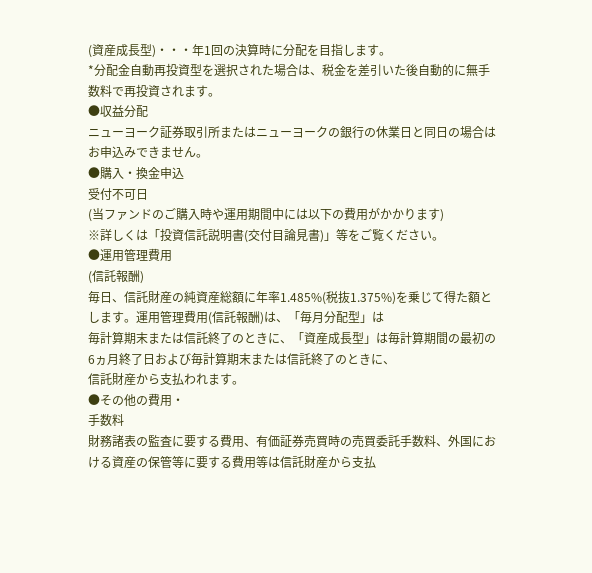(資産成長型)・・・年1回の決算時に分配を目指します。
*分配金自動再投資型を選択された場合は、税金を差引いた後自動的に無手数料で再投資されます。
●収益分配
ニューヨーク証券取引所またはニューヨークの銀行の休業日と同日の場合はお申込みできません。
●購入・換金申込
受付不可日
(当ファンドのご購入時や運用期間中には以下の費用がかかります)
※詳しくは「投資信託説明書(交付目論見書)」等をご覧ください。
●運用管理費用
(信託報酬)
毎日、信託財産の純資産総額に年率1.485%(税抜1.375%)を乗じて得た額とします。運用管理費用(信託報酬)は、「毎月分配型」は
毎計算期末または信託終了のときに、「資産成長型」は毎計算期間の最初の6ヵ月終了日および毎計算期末または信託終了のときに、
信託財産から支払われます。
●その他の費用・
手数料
財務諸表の監査に要する費用、有価証券売買時の売買委託手数料、外国における資産の保管等に要する費用等は信託財産から支払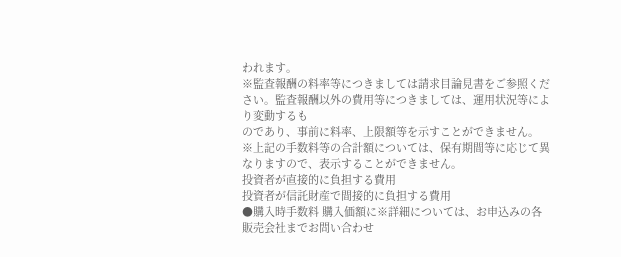われます。
※監査報酬の料率等につきましては請求目論見書をご参照ください。監査報酬以外の費用等につきましては、運用状況等により変動するも
のであり、事前に料率、上限額等を示すことができません。
※上記の手数料等の合計額については、保有期間等に応じて異なりますので、表示することができません。
投資者が直接的に負担する費用
投資者が信託財産で間接的に負担する費用
●購入時手数料 購入価額に※詳細については、お申込みの各販売会社までお問い合わせ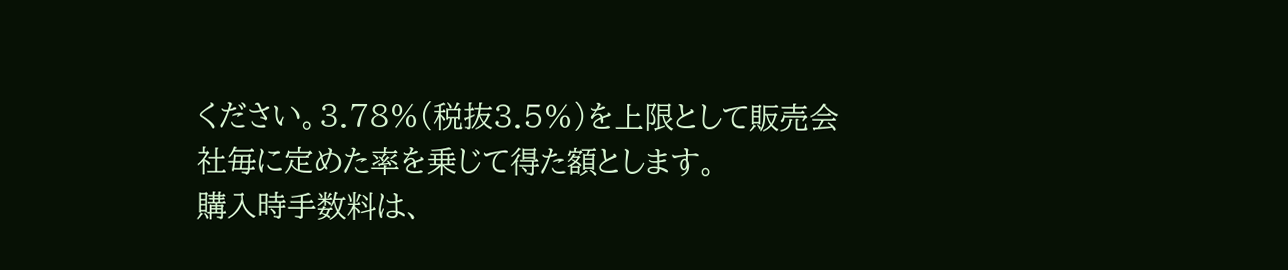ください。3.78%(税抜3.5%)を上限として販売会社毎に定めた率を乗じて得た額とします。
購入時手数料は、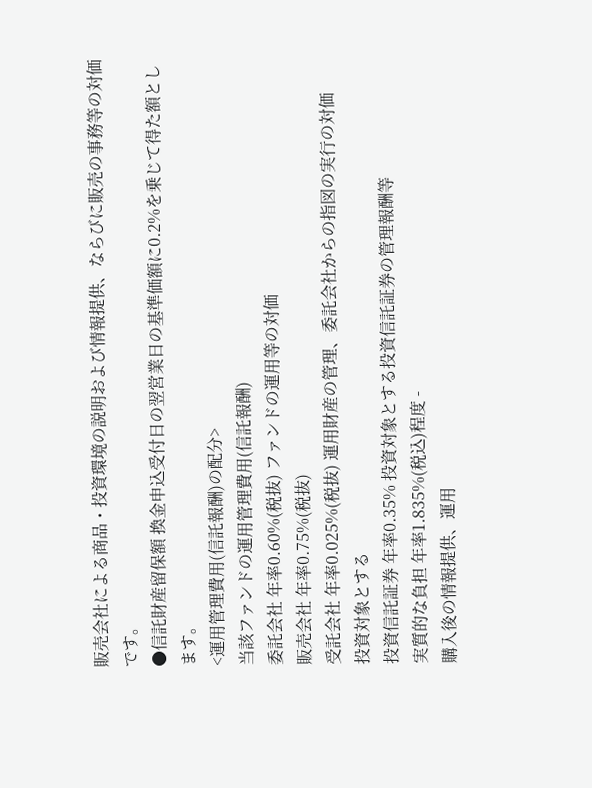販売会社による商品・投資環境の説明および情報提供、ならびに販売の事務等の対価です。
●信託財産留保額 換金申込受付日の翌営業日の基準価額に0.2%を乗じて得た額とします。
<運用管理費用(信託報酬)の配分>
当該ファンドの運用管理費用(信託報酬)
委託会社 年率0.60%(税抜) ファンドの運用等の対価
販売会社 年率0.75%(税抜)
受託会社 年率0.025%(税抜) 運用財産の管理、委託会社からの指図の実行の対価
投資対象とする
投資信託証券 年率0.35% 投資対象とする投資信託証券の管理報酬等
実質的な負担 年率1.835%(税込)程度 -
購入後の情報提供、運用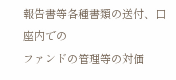報告書等各種書類の送付、口座内での
ファンドの管理等の対価